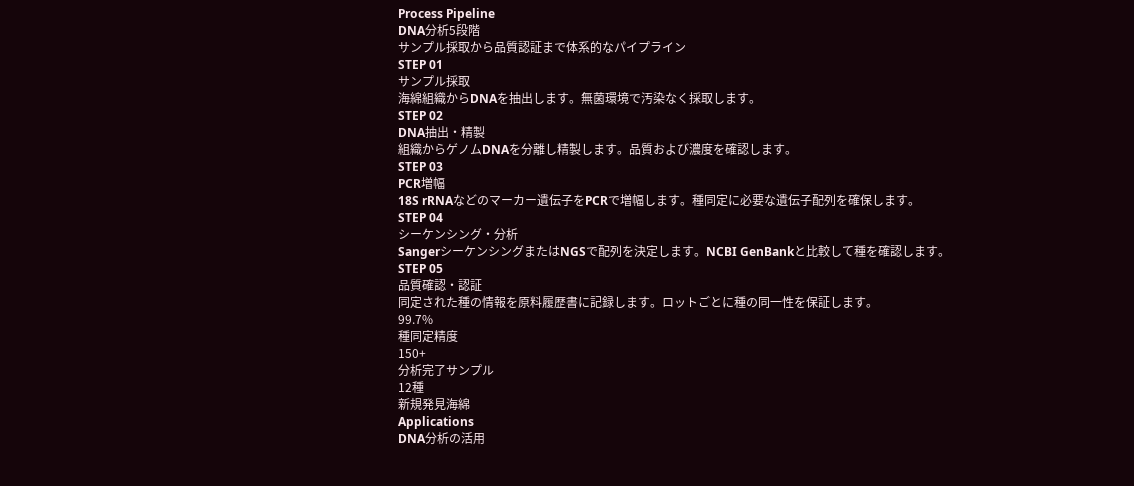Process Pipeline
DNA分析5段階
サンプル採取から品質認証まで体系的なパイプライン
STEP 01
サンプル採取
海綿組織からDNAを抽出します。無菌環境で汚染なく採取します。
STEP 02
DNA抽出・精製
組織からゲノムDNAを分離し精製します。品質および濃度を確認します。
STEP 03
PCR増幅
18S rRNAなどのマーカー遺伝子をPCRで増幅します。種同定に必要な遺伝子配列を確保します。
STEP 04
シーケンシング・分析
SangerシーケンシングまたはNGSで配列を決定します。NCBI GenBankと比較して種を確認します。
STEP 05
品質確認・認証
同定された種の情報を原料履歴書に記録します。ロットごとに種の同一性を保証します。
99.7%
種同定精度
150+
分析完了サンプル
12種
新規発見海綿
Applications
DNA分析の活用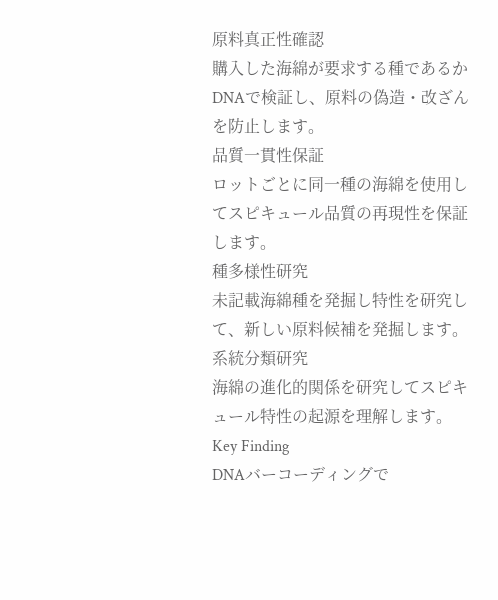原料真正性確認
購入した海綿が要求する種であるかDNAで検証し、原料の偽造・改ざんを防止します。
品質一貫性保証
ロットごとに同一種の海綿を使用してスピキュール品質の再現性を保証します。
種多様性研究
未記載海綿種を発掘し特性を研究して、新しい原料候補を発掘します。
系統分類研究
海綿の進化的関係を研究してスピキュール特性の起源を理解します。
Key Finding
DNAバーコーディングで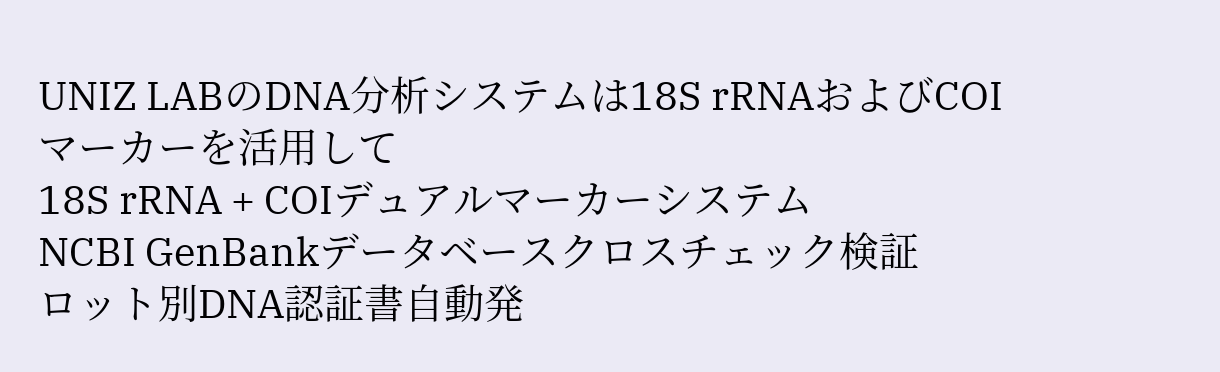UNIZ LABのDNA分析システムは18S rRNAおよびCOIマーカーを活用して
18S rRNA + COIデュアルマーカーシステム
NCBI GenBankデータベースクロスチェック検証
ロット別DNA認証書自動発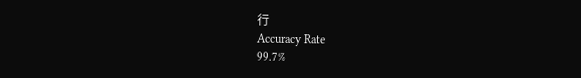行
Accuracy Rate
99.7%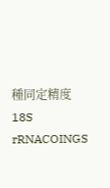種同定精度
18S rRNACOINGS